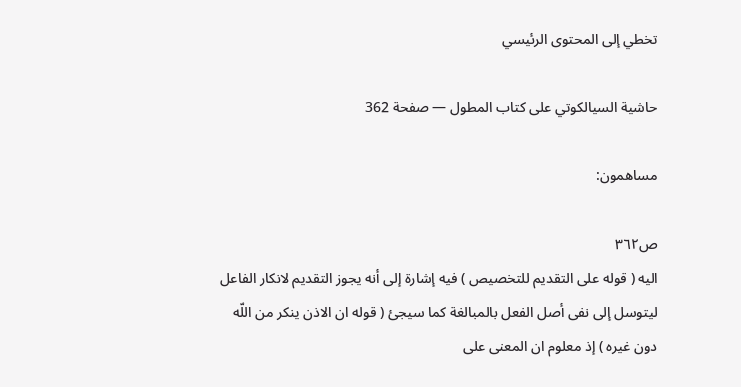تخطي إلى المحتوى الرئيسي

حاشية السيالكوتي على كتاب المطول — صفحة 362

مساهمون:

ص٣٦٢
اليه ( قوله على التقديم للتخصيص ) فيه إشارة إلى أنه يجوز التقديم لانكار الفاعل ليتوسل إلى نفى أصل الفعل بالمبالغة كما سيجئ ( قوله ان الاذن ينكر من اللّه دون غيره ) إذ معلوم ان المعنى على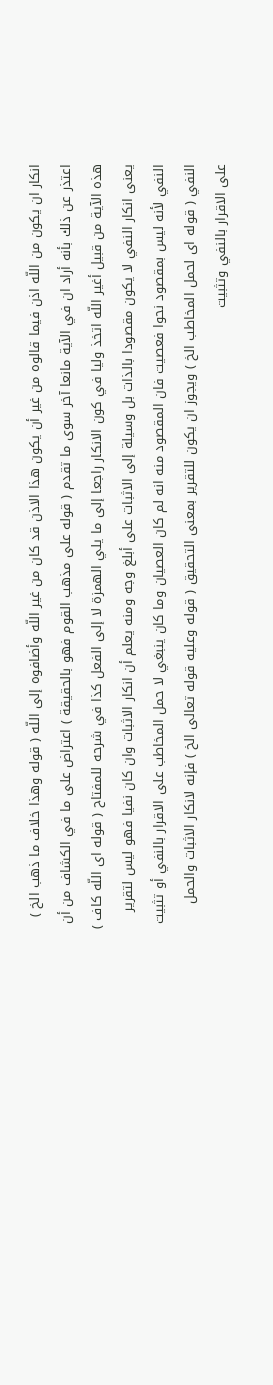انكار ان يكون من اللّه اذن فيما قالوه من غير أن يكون هذا الاذن قد كان من غير اللّه وأضافوه إلى اللّه ( قوله وهذا خلاف ما ذهب الخ ) اعتذر عن ذلك بأنه أراد ان في الآية مانعا آخر سوى ما تقدم ( قوله على مذهب القوم فهو بالحقيقة ) اعتراض على ما في الكشاف من أن هذه الآية من قبيل أغير اللّه اتخذ وليا في كون الانكار راجعا إلى ما يلي الهمزة لا إلى الفعل كذا في شرحه للمفتاح ( قوله اى اللّه كاف ) يعنى انكار النفي لا يكون مقصودا بالذات بل وسيلة إلى الاثبات على أبلغ وجه ومنه يعلم أن انكار الاثبات وان كان نفيا فهو ليس لتقرير النفي لأنه ليس بمقصود نحوا فعصيت فان المقصود منه انه لم كان العصيان وما كان ينبغي لا حمل المخاطب على الاقرار بالنفي أو تثبيت النفي ( قوله اى لحمل المخاطب الخ ) ويجوز ان يكون للتقرير بمعنى التحقيق ( قوله وعليه قوله تعالى الخ ) فإنه لانكار الاثبات والحمل على الاقرار بالنفي وتثبيت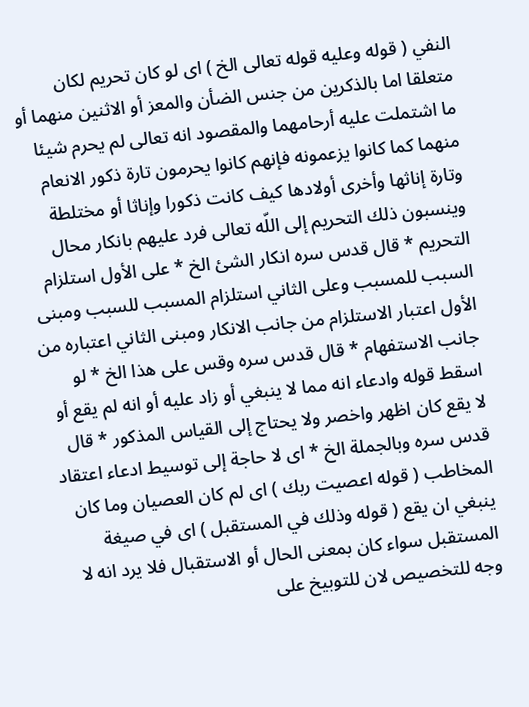النفي ( قوله وعليه قوله تعالى الخ ) اى لو كان تحريم لكان متعلقا اما بالذكرين من جنس الضأن والمعز أو الاثنين منهما أو ما اشتملت عليه أرحامهما والمقصود انه تعالى لم يحرم شيئا منهما كما كانوا يزعمونه فإنهم كانوا يحرمون تارة ذكور الانعام وتارة إناثها وأخرى أولادها كيف كانت ذكورا وإناثا أو مختلطة وينسبون ذلك التحريم إلى اللّه تعالى فرد عليهم بانكار محال التحريم * قال قدس سره انكار الشئ الخ * على الأول استلزام السبب للمسبب وعلى الثاني استلزام المسبب للسبب ومبنى الأول اعتبار الاستلزام من جانب الانكار ومبنى الثاني اعتباره من جانب الاستفهام * قال قدس سره وقس على هذا الخ * لو اسقط قوله وادعاء انه مما لا ينبغي أو زاد عليه أو انه لم يقع أو لا يقع كان اظهر واخصر ولا يحتاج إلى القياس المذكور * قال قدس سره وبالجملة الخ * اى لا حاجة إلى توسيط ادعاء اعتقاد المخاطب ( قوله اعصيت ربك ) اى لم كان العصيان وما كان ينبغي ان يقع ( قوله وذلك في المستقبل ) اى في صيغة المستقبل سواء كان بمعنى الحال أو الاستقبال فلا يرد انه لا وجه للتخصيص لان للتوبيخ على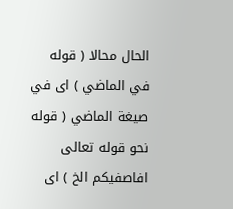الحال محالا ( قوله في الماضي ) اى في صيغة الماضي ( قوله نحو قوله تعالى افاصفيكم الخ ) اى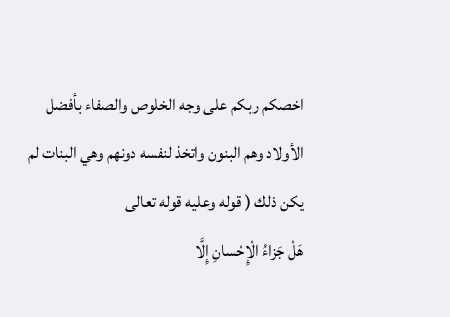اخصكم ربكم على وجه الخلوص والصفاء بأفضل الأولاد وهم البنون واتخذ لنفسه دونهم وهي البنات لم يكن ذلك ( قوله وعليه قوله تعالى
هَلْ جَزاءُ الْإِحْسانِ إِلَّا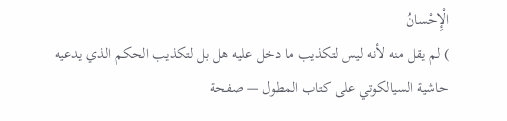الْإِحْسانُ
) لم يقل منه لأنه ليس لتكذيب ما دخل عليه هل بل لتكذيب الحكم الذي يدعيه
حاشية السيالكوتي على كتاب المطول — صفحة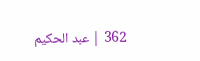362 | عبد الحكيم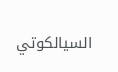السيالكوتي